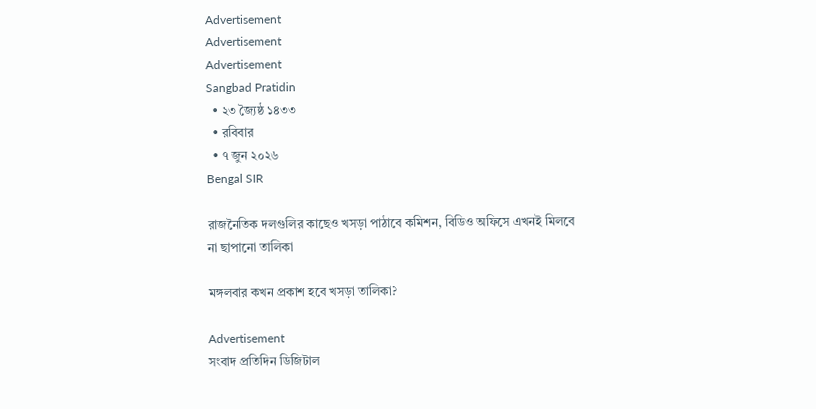Advertisement
Advertisement
Advertisement
Sangbad Pratidin
  • ২৩ জ্যৈষ্ঠ ১৪৩৩
  • রবিবার
  • ৭ জুন ২০২৬
Bengal SIR

রাজনৈতিক দলগুলির কাছেও খসড়া পাঠাবে কমিশন, বিডিও অফিসে এখনই মিলবে না ছাপানো তালিকা

মঙ্গলবার কখন প্রকাশ হবে খসড়া তালিকা?

Advertisement
সংবাদ প্রতিদিন ডিজিটাল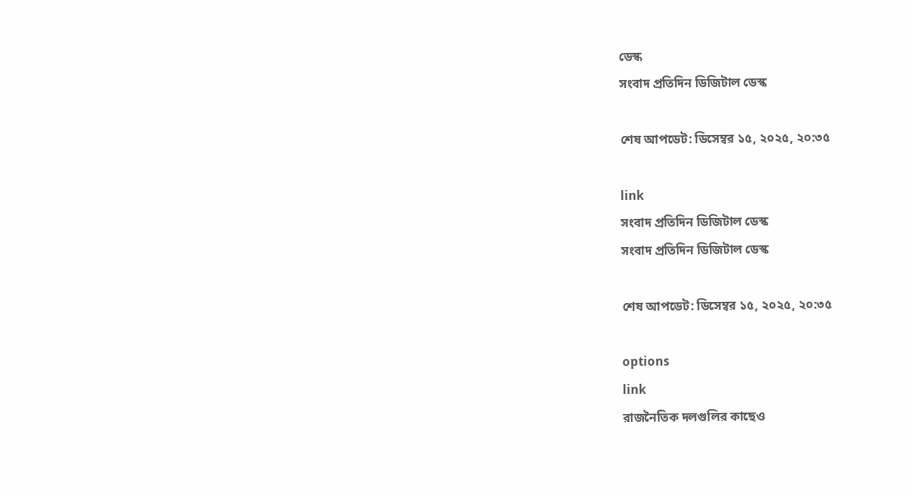ডেস্ক
সংবাদ প্রতিদিন ডিজিটাল ডেস্ক

শেষ আপডেট: ডিসেম্বর ১৫, ২০২৫, ২০:৩৫

link
সংবাদ প্রতিদিন ডিজিটাল ডেস্ক
সংবাদ প্রতিদিন ডিজিটাল ডেস্ক

শেষ আপডেট: ডিসেম্বর ১৫, ২০২৫, ২০:৩৫

options
link
রাজনৈতিক দলগুলির কাছেও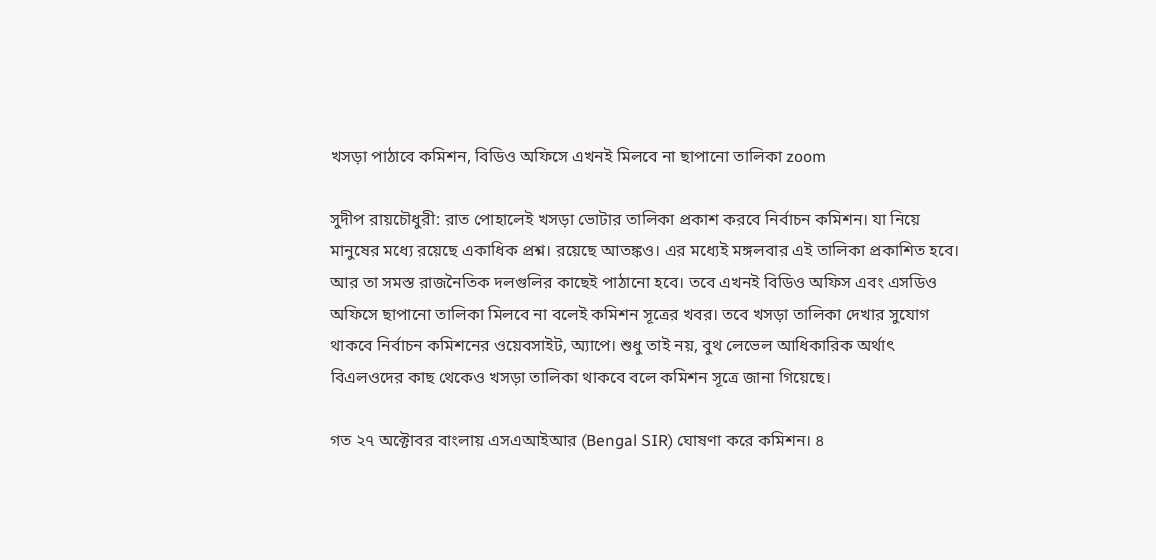খসড়া পাঠাবে কমিশন, বিডিও অফিসে এখনই মিলবে না ছাপানো তালিকা zoom

সুদীপ রায়চৌধুরী: রাত পোহালেই খসড়া ভোটার তালিকা প্রকাশ করবে নির্বাচন কমিশন। যা নিয়ে মানুষের মধ্যে রয়েছে একাধিক প্রশ্ন। রয়েছে আতঙ্কও। এর মধ্যেই মঙ্গলবার এই তালিকা প্রকাশিত হবে। আর তা সমস্ত রাজনৈতিক দলগুলির কাছেই পাঠানো হবে। তবে এখনই বিডিও অফিস এবং এসডিও অফিসে ছাপানো তালিকা মিলবে না বলেই কমিশন সূত্রের খবর। তবে খসড়া তালিকা দেখার সুযোগ থাকবে নির্বাচন কমিশনের ওয়েবসাইট, অ্যাপে। শুধু তাই নয়, বুথ লেভেল আধিকারিক অর্থাৎ বিএলওদের কাছ থেকেও খসড়া তালিকা থাকবে বলে কমিশন সূত্রে জানা গিয়েছে।

গত ২৭ অক্টোবর বাংলায় এসএআইআর (Bengal SIR) ঘোষণা করে কমিশন। ৪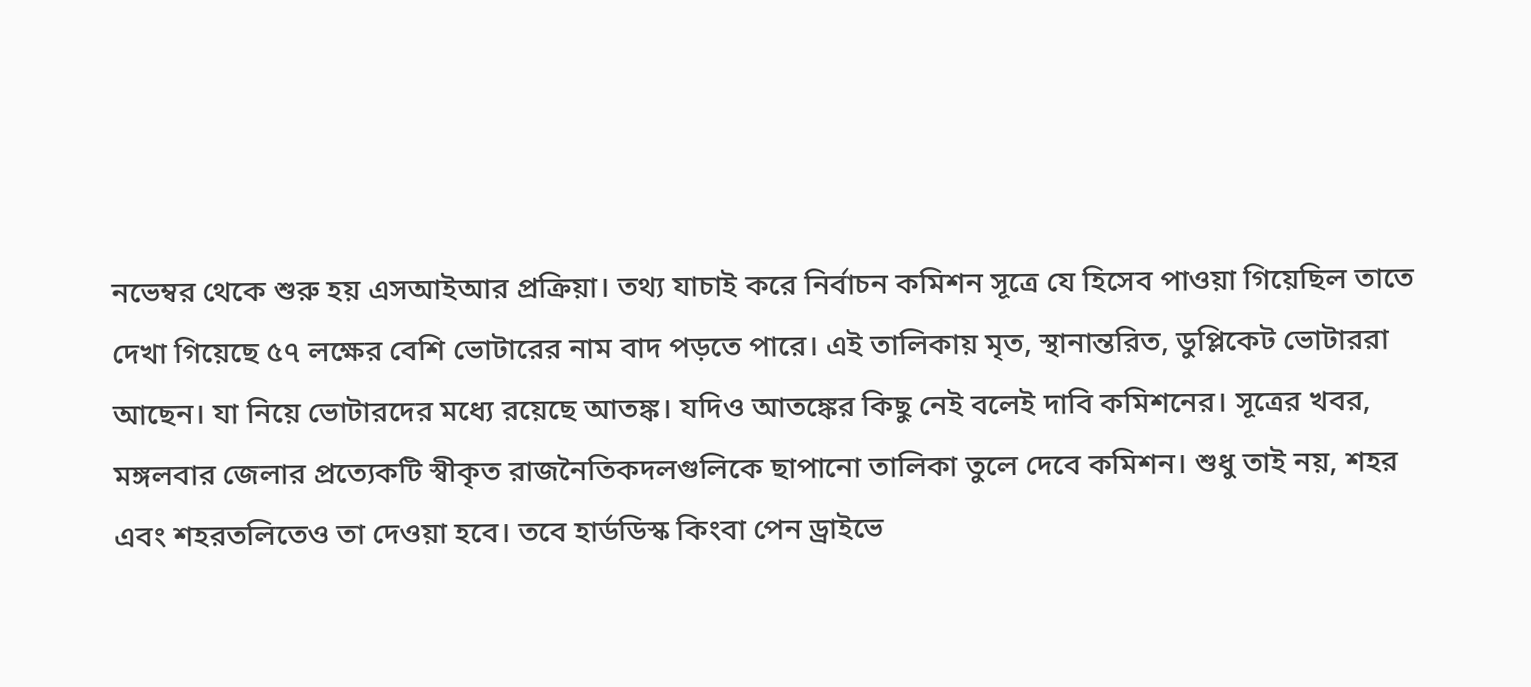নভেম্বর থেকে শুরু হয় এসআইআর প্রক্রিয়া। তথ্য যাচাই করে নির্বাচন কমিশন সূত্রে যে হিসেব পাওয়া গিয়েছিল তাতে দেখা গিয়েছে ৫৭ লক্ষের বেশি ভোটারের নাম বাদ পড়তে পারে। এই তালিকায় মৃত, স্থানান্তরিত, ডুপ্লিকেট ভোটাররা আছেন। যা নিয়ে ভোটারদের মধ্যে রয়েছে আতঙ্ক। যদিও আতঙ্কের কিছু নেই বলেই দাবি কমিশনের। সূত্রের খবর, মঙ্গলবার জেলার প্রত্যেকটি স্বীকৃত রাজনৈতিকদলগুলিকে ছাপানো তালিকা তুলে দেবে কমিশন। শুধু তাই নয়, শহর এবং শহরতলিতেও তা দেওয়া হবে। তবে হার্ডডিস্ক কিংবা পেন ড্রাইভে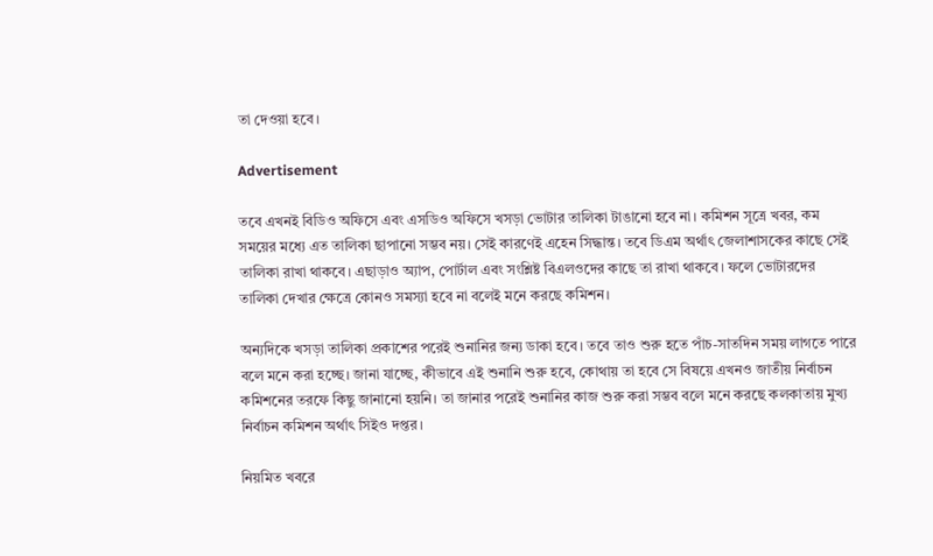তা দেওয়া হবে।

Advertisement

তবে এখনই বিডিও অফিসে এবং এসডিও অফিসে খসড়া ভোটার তালিকা টাঙানো হবে না। কমিশন সূত্রে খবর, কম সময়ের মধ্যে এত তালিকা ছাপানো সম্ভব নয়। সেই কারণেই এহেন সিদ্ধান্ত। তবে ডিএম অর্থাৎ জেলাশাসকের কাছে সেই তালিকা রাখা থাকবে। এছাড়াও অ্যাপ, পোর্টাল এবং সংশ্লিষ্ট বিএলওদের কাছে তা রাখা থাকবে। ফলে ভোটারদের তালিকা দেখার ক্ষেত্রে কোনও সমস্যা হবে না বলেই মনে করছে কমিশন।

অন্যদিকে খসড়া তালিকা প্রকাশের পরেই শুনানির জন্য ডাকা হবে। তবে তাও শুরু হতে পাঁচ-সাতদিন সময় লাগতে পারে বলে মনে করা হচ্ছে। জানা যাচ্ছে, কীভাবে এই শুনানি শুরু হবে, কোথায় তা হবে সে বিষয়ে এখনও জাতীয় নির্বাচন কমিশনের তরফে কিছু জানানো হয়নি। তা জানার পরেই শুনানির কাজ শুরু করা সম্ভব বলে মনে করছে কলকাতায় মুখ্য নির্বাচন কমিশন অর্থাৎ সিইও দপ্তর।

নিয়মিত খবরে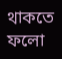থাকতে ফলো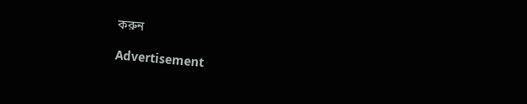করুন

Advertisement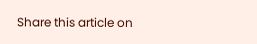Share this article on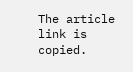The article link is copied.